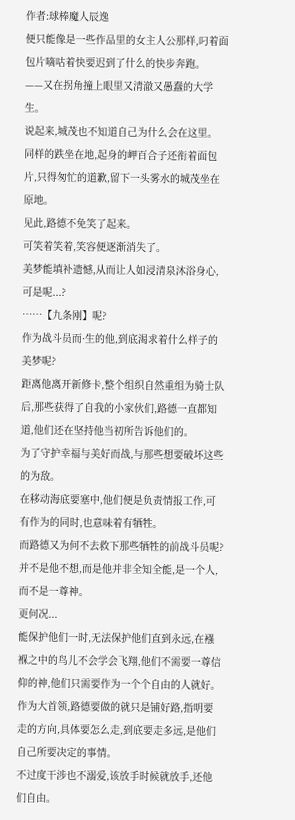作者:球棒魔人辰逸
便只能像是一些作品里的女主人公那样,叼着面包片嘀咕着快要迟到了什么的快步奔跑。
——又在拐角撞上眼里又清澈又愚蠢的大学生。
说起来,城茂也不知道自己为什么会在这里。
同样的跌坐在地,起身的岬百合子还衔着面包片,只得匆忙的道歉,留下一头雾水的城茂坐在原地。
见此,路德不免笑了起来。
可笑着笑着,笑容便逐渐消失了。
美梦能填补遗憾,从而让人如浸清泉沐浴身心,可是呢...?
……【九条刚】呢?
作为战斗员而·生的他,到底渴求着什么样子的美梦呢?
距离他离开新修卡,整个组织自然重组为骑士队后,那些获得了自我的小家伙们,路德一直都知道,他们还在坚持他当初所告诉他们的。
为了守护幸福与美好而战,与那些想要破坏这些的为敌。
在移动海底要塞中,他们便是负责情报工作,可有作为的同时,也意味着有牺牲。
而路德又为何不去救下那些牺牲的前战斗员呢?
并不是他不想,而是他并非全知全能,是一个人,而不是一尊神。
更何况...
能保护他们一时,无法保护他们直到永远,在襁褓之中的鸟儿不会学会飞翔,他们不需要一尊信仰的神,他们只需要作为一个个自由的人就好。
作为大首领,路德要做的就只是铺好路,指明要走的方向,具体要怎么走,到底要走多远,是他们自己所要决定的事情。
不过度干涉也不溺爱,该放手时候就放手,还他们自由。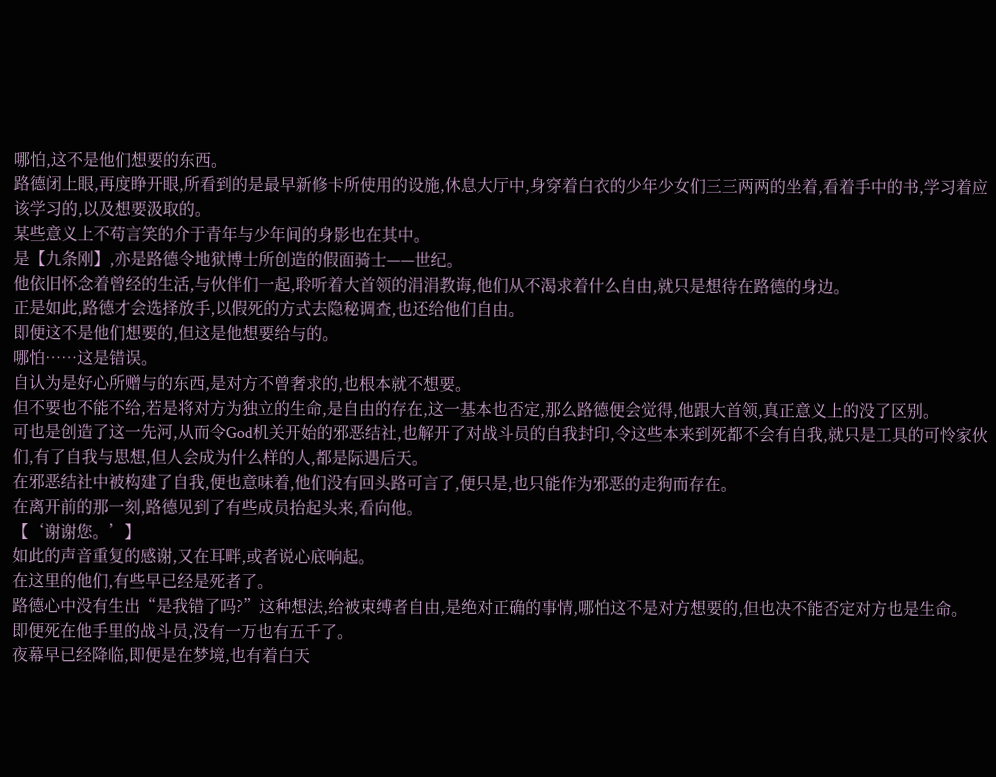哪怕,这不是他们想要的东西。
路德闭上眼,再度睁开眼,所看到的是最早新修卡所使用的设施,休息大厅中,身穿着白衣的少年少女们三三两两的坐着,看着手中的书,学习着应该学习的,以及想要汲取的。
某些意义上不苟言笑的介于青年与少年间的身影也在其中。
是【九条刚】,亦是路德令地狱博士所创造的假面骑士——世纪。
他依旧怀念着曾经的生活,与伙伴们一起,聆听着大首领的涓涓教诲,他们从不渴求着什么自由,就只是想待在路德的身边。
正是如此,路德才会选择放手,以假死的方式去隐秘调查,也还给他们自由。
即便这不是他们想要的,但这是他想要给与的。
哪怕……这是错误。
自认为是好心所赠与的东西,是对方不曾奢求的,也根本就不想要。
但不要也不能不给,若是将对方为独立的生命,是自由的存在,这一基本也否定,那么路德便会觉得,他跟大首领,真正意义上的没了区别。
可也是创造了这一先河,从而令God机关开始的邪恶结社,也解开了对战斗员的自我封印,令这些本来到死都不会有自我,就只是工具的可怜家伙们,有了自我与思想,但人会成为什么样的人,都是际遇后天。
在邪恶结社中被构建了自我,便也意味着,他们没有回头路可言了,便只是,也只能作为邪恶的走狗而存在。
在离开前的那一刻,路德见到了有些成员抬起头来,看向他。
【‘谢谢您。’】
如此的声音重复的感谢,又在耳畔,或者说心底响起。
在这里的他们,有些早已经是死者了。
路德心中没有生出“是我错了吗?”这种想法,给被束缚者自由,是绝对正确的事情,哪怕这不是对方想要的,但也决不能否定对方也是生命。
即便死在他手里的战斗员,没有一万也有五千了。
夜幕早已经降临,即便是在梦境,也有着白天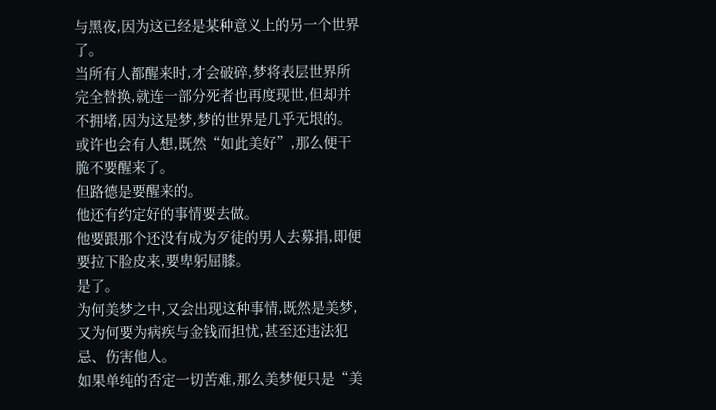与黑夜,因为这已经是某种意义上的另一个世界了。
当所有人都醒来时,才会破碎,梦将表层世界所完全替换,就连一部分死者也再度现世,但却并不拥堵,因为这是梦,梦的世界是几乎无垠的。
或许也会有人想,既然“如此美好”,那么便干脆不要醒来了。
但路德是要醒来的。
他还有约定好的事情要去做。
他要跟那个还没有成为歹徒的男人去募捐,即便要拉下脸皮来,要卑躬屈膝。
是了。
为何美梦之中,又会出现这种事情,既然是美梦,又为何要为病疾与金钱而担忧,甚至还违法犯忌、伤害他人。
如果单纯的否定一切苦难,那么美梦便只是“美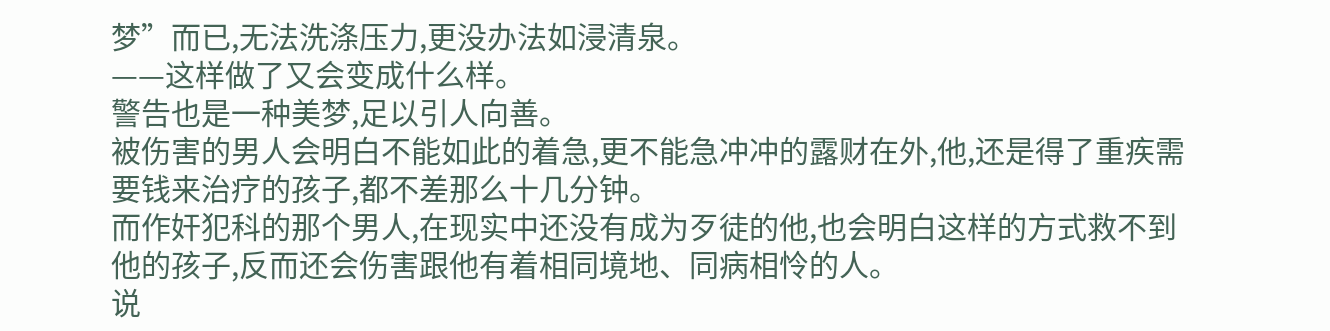梦”而已,无法洗涤压力,更没办法如浸清泉。
——这样做了又会变成什么样。
警告也是一种美梦,足以引人向善。
被伤害的男人会明白不能如此的着急,更不能急冲冲的露财在外,他,还是得了重疾需要钱来治疗的孩子,都不差那么十几分钟。
而作奸犯科的那个男人,在现实中还没有成为歹徒的他,也会明白这样的方式救不到他的孩子,反而还会伤害跟他有着相同境地、同病相怜的人。
说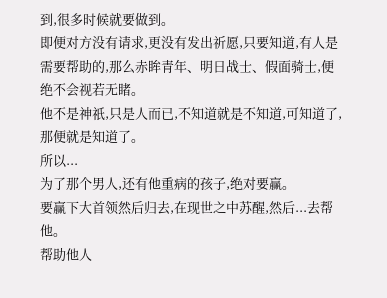到,很多时候就要做到。
即便对方没有请求,更没有发出祈愿,只要知道,有人是需要帮助的,那么赤眸青年、明日战士、假面骑士,便绝不会视若无睹。
他不是神祇,只是人而已,不知道就是不知道,可知道了,那便就是知道了。
所以...
为了那个男人,还有他重病的孩子,绝对要赢。
要赢下大首领然后归去,在现世之中苏醒,然后...去帮他。
帮助他人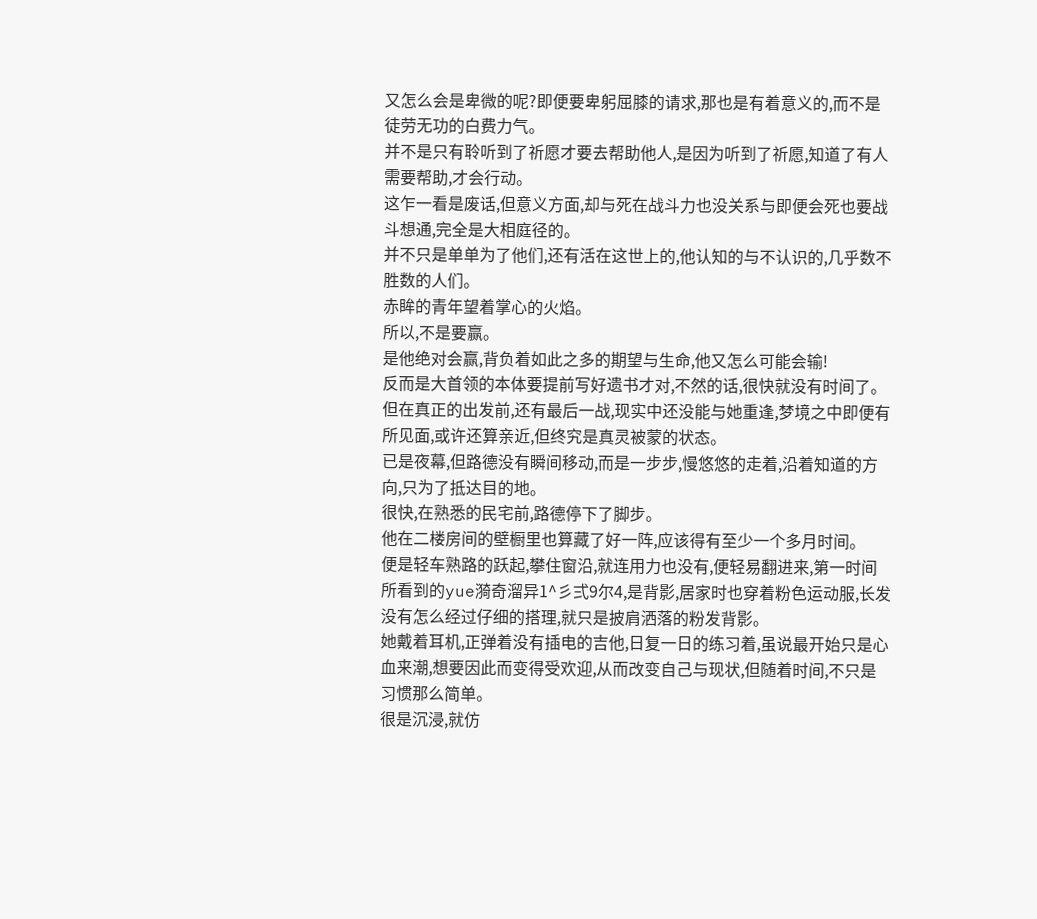又怎么会是卑微的呢?即便要卑躬屈膝的请求,那也是有着意义的,而不是徒劳无功的白费力气。
并不是只有聆听到了祈愿才要去帮助他人,是因为听到了祈愿,知道了有人需要帮助,才会行动。
这乍一看是废话,但意义方面,却与死在战斗力也没关系与即便会死也要战斗想通,完全是大相庭径的。
并不只是单单为了他们,还有活在这世上的,他认知的与不认识的,几乎数不胜数的人们。
赤眸的青年望着掌心的火焰。
所以,不是要赢。
是他绝对会赢,背负着如此之多的期望与生命,他又怎么可能会输!
反而是大首领的本体要提前写好遗书才对,不然的话,很快就没有时间了。
但在真正的出发前,还有最后一战,现实中还没能与她重逢,梦境之中即便有所见面,或许还算亲近,但终究是真灵被蒙的状态。
已是夜幕,但路德没有瞬间移动,而是一步步,慢悠悠的走着,沿着知道的方向,只为了抵达目的地。
很快,在熟悉的民宅前,路德停下了脚步。
他在二楼房间的壁橱里也算藏了好一阵,应该得有至少一个多月时间。
便是轻车熟路的跃起,攀住窗沿,就连用力也没有,便轻易翻进来,第一时间所看到的yue漪奇溜异1^彡弍9尔4,是背影,居家时也穿着粉色运动服,长发没有怎么经过仔细的搭理,就只是披肩洒落的粉发背影。
她戴着耳机,正弹着没有插电的吉他,日复一日的练习着,虽说最开始只是心血来潮,想要因此而变得受欢迎,从而改变自己与现状,但随着时间,不只是习惯那么简单。
很是沉浸,就仿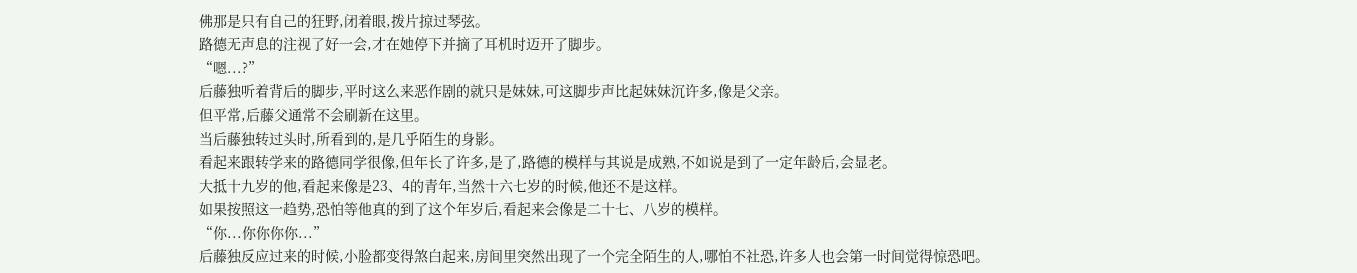佛那是只有自己的狂野,闭着眼,拨片掠过琴弦。
路德无声息的注视了好一会,才在她停下并摘了耳机时迈开了脚步。
“嗯...?”
后藤独听着背后的脚步,平时这么来恶作剧的就只是妹妹,可这脚步声比起妹妹沉许多,像是父亲。
但平常,后藤父通常不会刷新在这里。
当后藤独转过头时,所看到的,是几乎陌生的身影。
看起来跟转学来的路德同学很像,但年长了许多,是了,路德的模样与其说是成熟,不如说是到了一定年龄后,会显老。
大抵十九岁的他,看起来像是23、4的青年,当然十六七岁的时候,他还不是这样。
如果按照这一趋势,恐怕等他真的到了这个年岁后,看起来会像是二十七、八岁的模样。
“你...你你你你...”
后藤独反应过来的时候,小脸都变得煞白起来,房间里突然出现了一个完全陌生的人,哪怕不社恐,许多人也会第一时间觉得惊恐吧。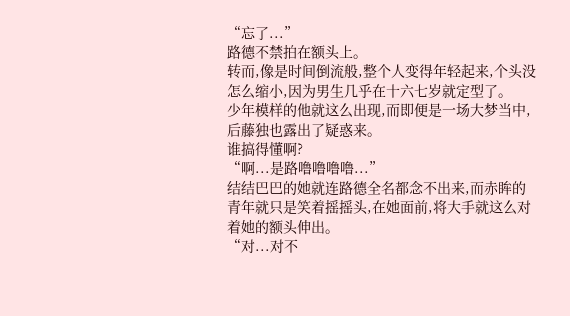“忘了...”
路德不禁拍在额头上。
转而,像是时间倒流般,整个人变得年轻起来,个头没怎么缩小,因为男生几乎在十六七岁就定型了。
少年模样的他就这么出现,而即便是一场大梦当中,后藤独也露出了疑惑来。
谁搞得懂啊?
“啊...是路噜噜噜噜...”
结结巴巴的她就连路德全名都念不出来,而赤眸的青年就只是笑着摇摇头,在她面前,将大手就这么对着她的额头伸出。
“对...对不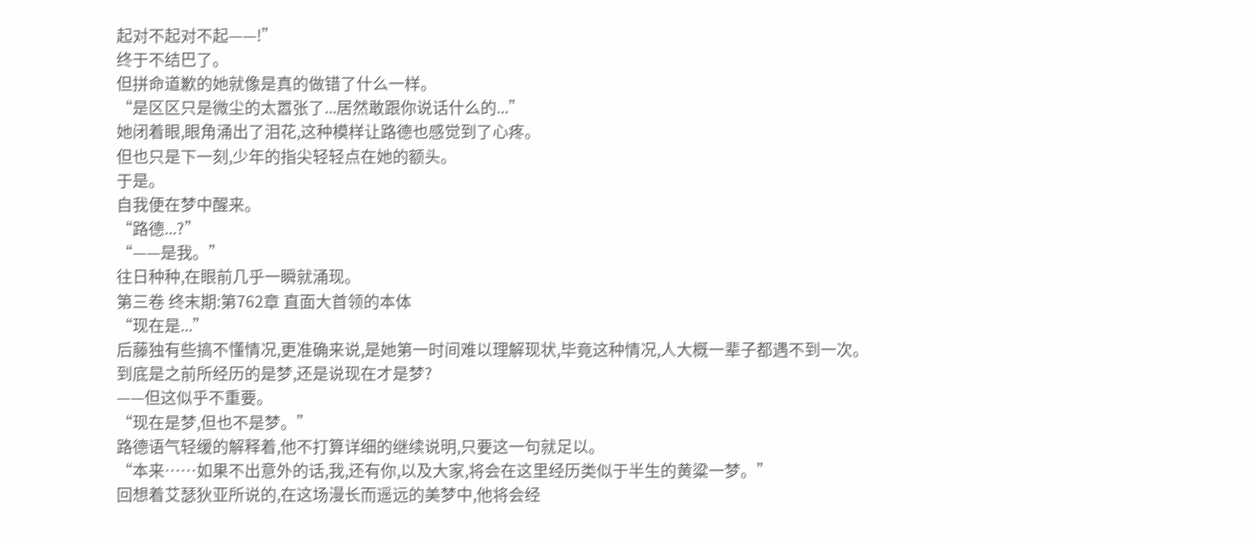起对不起对不起——!”
终于不结巴了。
但拼命道歉的她就像是真的做错了什么一样。
“是区区只是微尘的太嚣张了...居然敢跟你说话什么的...”
她闭着眼,眼角涌出了泪花,这种模样让路德也感觉到了心疼。
但也只是下一刻,少年的指尖轻轻点在她的额头。
于是。
自我便在梦中醒来。
“路德...?”
“——是我。”
往日种种,在眼前几乎一瞬就涌现。
第三卷 终末期:第762章 直面大首领的本体
“现在是...”
后藤独有些搞不懂情况,更准确来说,是她第一时间难以理解现状,毕竟这种情况,人大概一辈子都遇不到一次。
到底是之前所经历的是梦,还是说现在才是梦?
——但这似乎不重要。
“现在是梦,但也不是梦。”
路德语气轻缓的解释着,他不打算详细的继续说明,只要这一句就足以。
“本来……如果不出意外的话,我,还有你,以及大家,将会在这里经历类似于半生的黄粱一梦。”
回想着艾瑟狄亚所说的,在这场漫长而遥远的美梦中,他将会经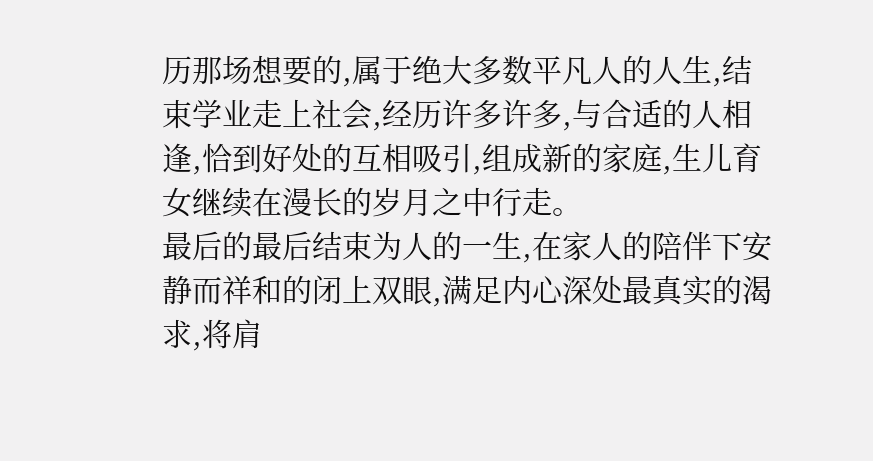历那场想要的,属于绝大多数平凡人的人生,结束学业走上社会,经历许多许多,与合适的人相逢,恰到好处的互相吸引,组成新的家庭,生儿育女继续在漫长的岁月之中行走。
最后的最后结束为人的一生,在家人的陪伴下安静而祥和的闭上双眼,满足内心深处最真实的渴求,将肩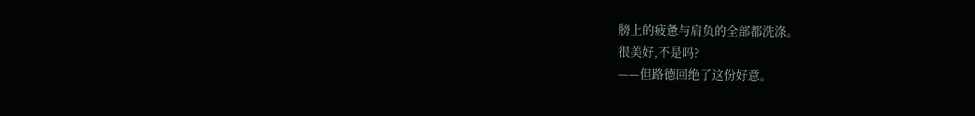膀上的疲惫与肩负的全部都洗涤。
很美好,不是吗?
——但路德回绝了这份好意。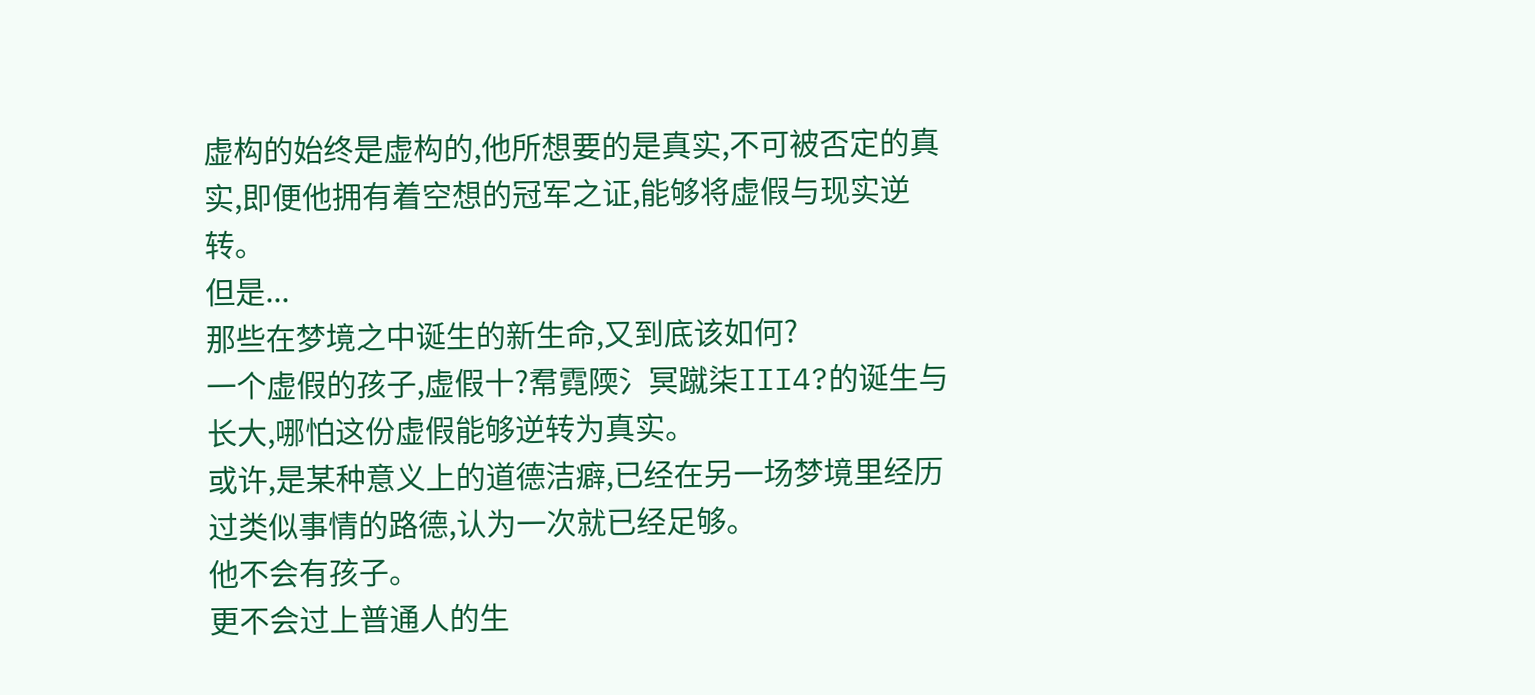虚构的始终是虚构的,他所想要的是真实,不可被否定的真实,即便他拥有着空想的冠军之证,能够将虚假与现实逆转。
但是...
那些在梦境之中诞生的新生命,又到底该如何?
一个虚假的孩子,虚假十?帬霓陾氵冥蹴柒III4?的诞生与长大,哪怕这份虚假能够逆转为真实。
或许,是某种意义上的道德洁癖,已经在另一场梦境里经历过类似事情的路德,认为一次就已经足够。
他不会有孩子。
更不会过上普通人的生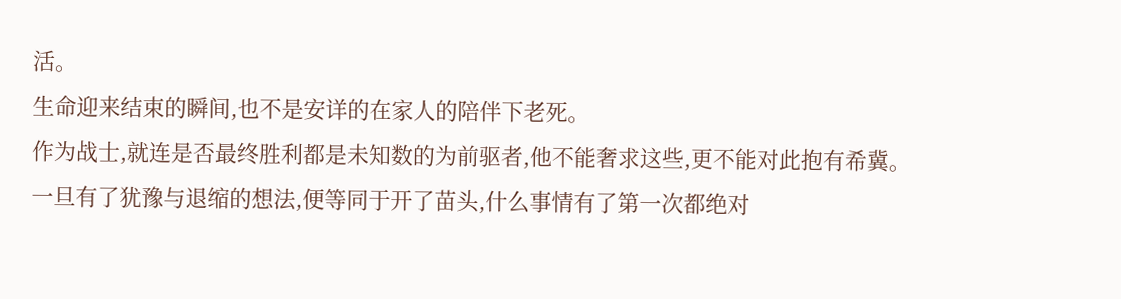活。
生命迎来结束的瞬间,也不是安详的在家人的陪伴下老死。
作为战士,就连是否最终胜利都是未知数的为前驱者,他不能奢求这些,更不能对此抱有希冀。
一旦有了犹豫与退缩的想法,便等同于开了苗头,什么事情有了第一次都绝对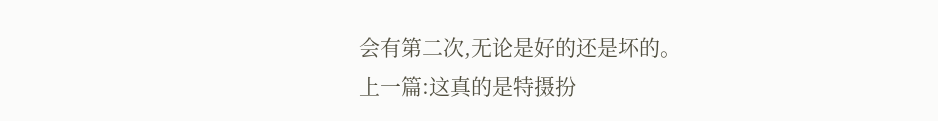会有第二次,无论是好的还是坏的。
上一篇:这真的是特摄扮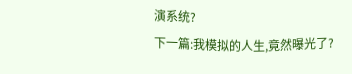演系统?
下一篇:我模拟的人生,竟然曝光了?